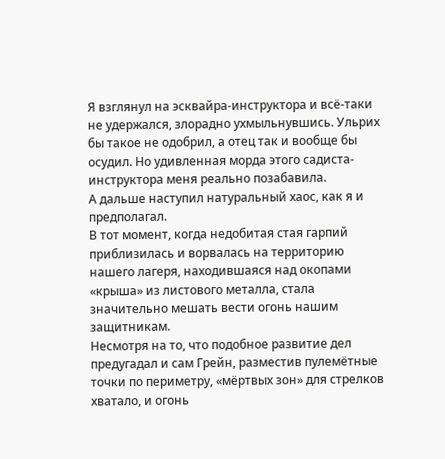Я взглянул на эсквайра-инструктора и всё-таки не удержался, злорадно ухмыльнувшись. Ульрих бы такое не одобрил, а отец так и вообще бы осудил. Но удивленная морда этого садиста-инструктора меня реально позабавила.
А дальше наступил натуральный хаос, как я и предполагал.
В тот момент, когда недобитая стая гарпий приблизилась и ворвалась на территорию нашего лагеря, находившаяся над окопами «крыша» из листового металла, стала значительно мешать вести огонь нашим защитникам.
Несмотря на то, что подобное развитие дел предугадал и сам Грейн, разместив пулемётные точки по периметру, «мёртвых зон» для стрелков хватало, и огонь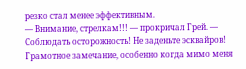резко стал менее эффективным.
— Внимание, стрелкам!!! — прокричал Грей. — Соблюдать осторожность! Не заденьте эсквайров!
Грамотное замечание, особенно когда мимо меня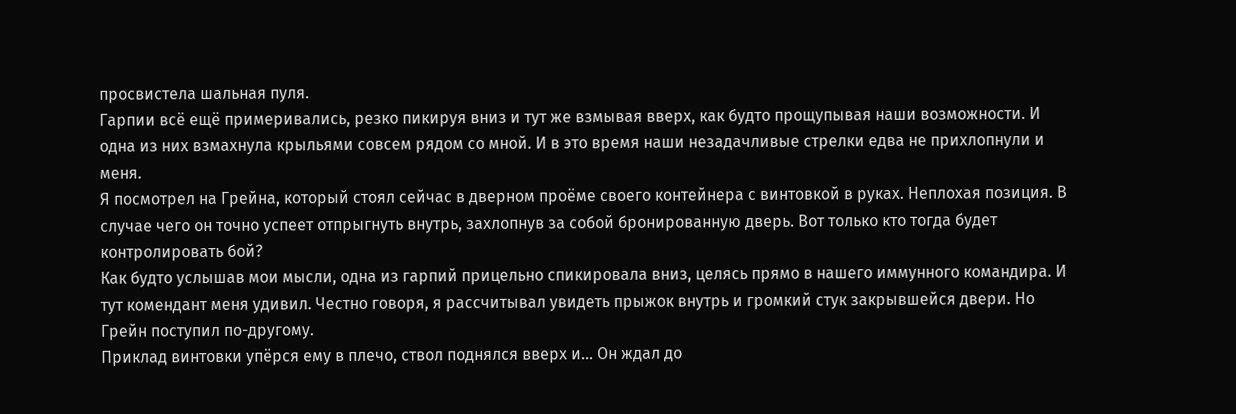просвистела шальная пуля.
Гарпии всё ещё примеривались, резко пикируя вниз и тут же взмывая вверх, как будто прощупывая наши возможности. И одна из них взмахнула крыльями совсем рядом со мной. И в это время наши незадачливые стрелки едва не прихлопнули и меня.
Я посмотрел на Грейна, который стоял сейчас в дверном проёме своего контейнера с винтовкой в руках. Неплохая позиция. В случае чего он точно успеет отпрыгнуть внутрь, захлопнув за собой бронированную дверь. Вот только кто тогда будет контролировать бой?
Как будто услышав мои мысли, одна из гарпий прицельно спикировала вниз, целясь прямо в нашего иммунного командира. И тут комендант меня удивил. Честно говоря, я рассчитывал увидеть прыжок внутрь и громкий стук закрывшейся двери. Но Грейн поступил по-другому.
Приклад винтовки упёрся ему в плечо, ствол поднялся вверх и… Он ждал до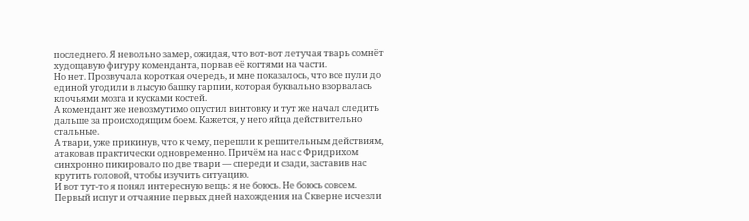последнего. Я невольно замер, ожидая, что вот-вот летучая тварь сомнёт худощавую фигуру коменданта, порвав её когтями на части.
Но нет. Прозвучала короткая очередь, и мне показалось, что все пули до единой угодили в лысую башку гарпии, которая буквально взорвалась клочьями мозга и кусками костей.
А комендант же невозмутимо опустил винтовку и тут же начал следить дальше за происходящим боем. Кажется, у него яйца действительно стальные.
А твари, уже прикинув, что к чему, перешли к решительным действиям, атаковав практически одновременно. Причём на нас с Фридрихом синхронно пикировало по две твари — спереди и сзади, заставив нас крутить головой, чтобы изучить ситуацию.
И вот тут-то я понял интересную вещь: я не боюсь. Не боюсь совсем. Первый испуг и отчаяние первых дней нахождения на Скверне исчезли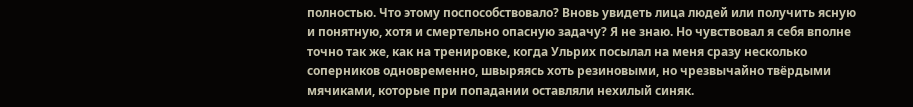полностью. Что этому поспособствовало? Вновь увидеть лица людей или получить ясную и понятную, хотя и смертельно опасную задачу? Я не знаю. Но чувствовал я себя вполне точно так же, как на тренировке, когда Ульрих посылал на меня сразу несколько соперников одновременно, швыряясь хоть резиновыми, но чрезвычайно твёрдыми мячиками, которые при попадании оставляли нехилый синяк.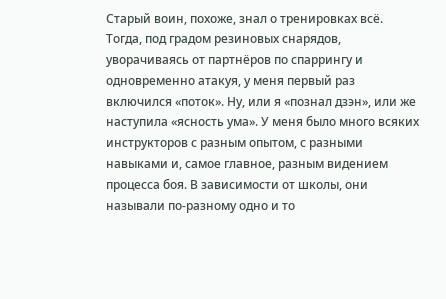Старый воин, похоже, знал о тренировках всё. Тогда, под градом резиновых снарядов, уворачиваясь от партнёров по спаррингу и одновременно атакуя, у меня первый раз включился «поток». Ну, или я «познал дзэн», или же наступила «ясность ума». У меня было много всяких инструкторов с разным опытом, с разными навыками и, самое главное, разным видением процесса боя. В зависимости от школы, они называли по-разному одно и то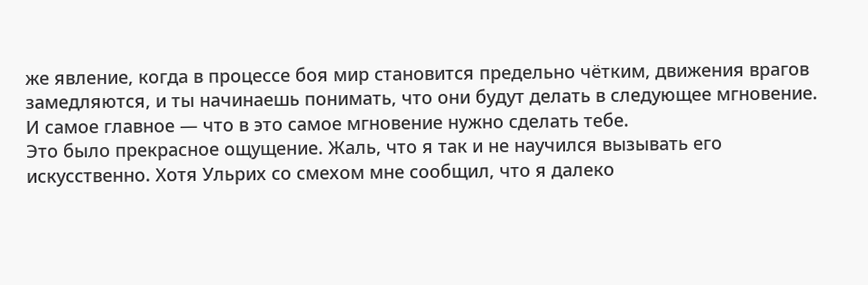же явление, когда в процессе боя мир становится предельно чётким, движения врагов замедляются, и ты начинаешь понимать, что они будут делать в следующее мгновение. И самое главное — что в это самое мгновение нужно сделать тебе.
Это было прекрасное ощущение. Жаль, что я так и не научился вызывать его искусственно. Хотя Ульрих со смехом мне сообщил, что я далеко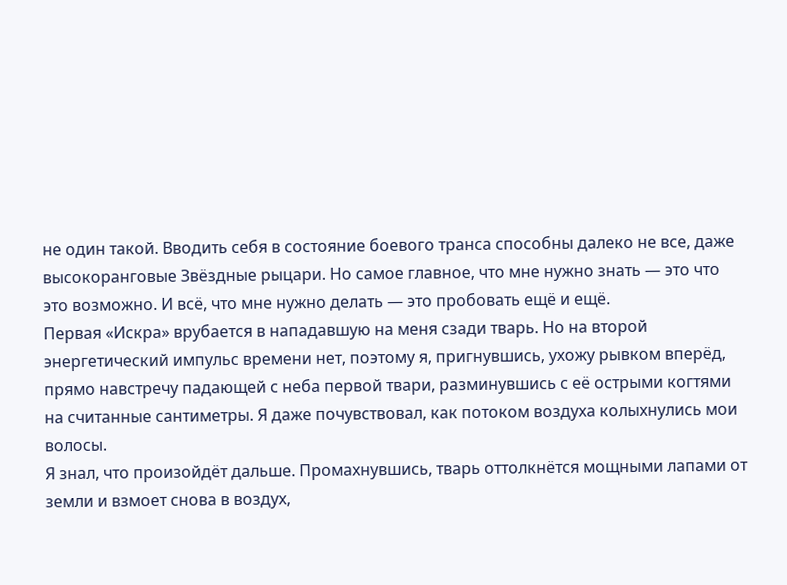не один такой. Вводить себя в состояние боевого транса способны далеко не все, даже высокоранговые Звёздные рыцари. Но самое главное, что мне нужно знать — это что это возможно. И всё, что мне нужно делать — это пробовать ещё и ещё.
Первая «Искра» врубается в нападавшую на меня сзади тварь. Но на второй энергетический импульс времени нет, поэтому я, пригнувшись, ухожу рывком вперёд, прямо навстречу падающей с неба первой твари, разминувшись с её острыми когтями на считанные сантиметры. Я даже почувствовал, как потоком воздуха колыхнулись мои волосы.
Я знал, что произойдёт дальше. Промахнувшись, тварь оттолкнётся мощными лапами от земли и взмоет снова в воздух,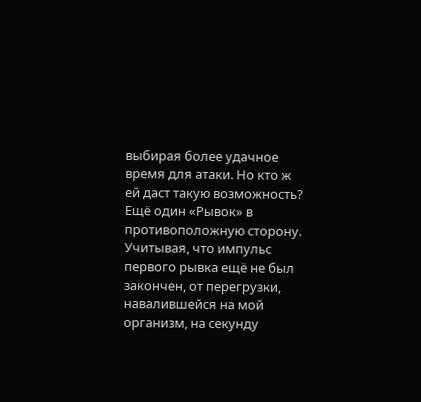выбирая более удачное время для атаки. Но кто ж ей даст такую возможность? Ещё один «Рывок» в противоположную сторону. Учитывая, что импульс первого рывка ещё не был закончен, от перегрузки, навалившейся на мой организм, на секунду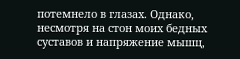потемнело в глазах. Однако, несмотря на стон моих бедных суставов и напряжение мышц,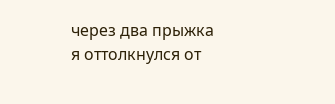через два прыжка я оттолкнулся от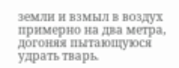земли и взмыл в воздух примерно на два метра, догоняя пытающуюся удрать тварь.